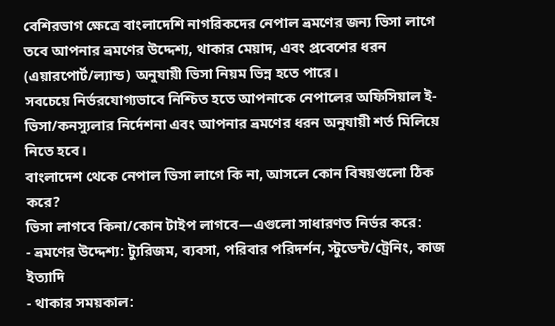বেশিরভাগ ক্ষেত্রে বাংলাদেশি নাগরিকদের নেপাল ভ্রমণের জন্য ভিসা লাগে তবে আপনার ভ্রমণের উদ্দেশ্য, থাকার মেয়াদ, এবং প্রবেশের ধরন (এয়ারপোর্ট/ল্যান্ড) অনুযায়ী ভিসা নিয়ম ভিন্ন হতে পারে।
সবচেয়ে নির্ভরযোগ্যভাবে নিশ্চিত হতে আপনাকে নেপালের অফিসিয়াল ই-ভিসা/কনস্যুলার নির্দেশনা এবং আপনার ভ্রমণের ধরন অনুযায়ী শর্ত মিলিয়ে নিতে হবে।
বাংলাদেশ থেকে নেপাল ভিসা লাগে কি না, আসলে কোন বিষয়গুলো ঠিক করে?
ভিসা লাগবে কিনা/কোন টাইপ লাগবে—এগুলো সাধারণত নির্ভর করে:
- ভ্রমণের উদ্দেশ্য: ট্যুরিজম, ব্যবসা, পরিবার পরিদর্শন, স্টুডেন্ট/ট্রেনিং, কাজ ইত্যাদি
- থাকার সময়কাল: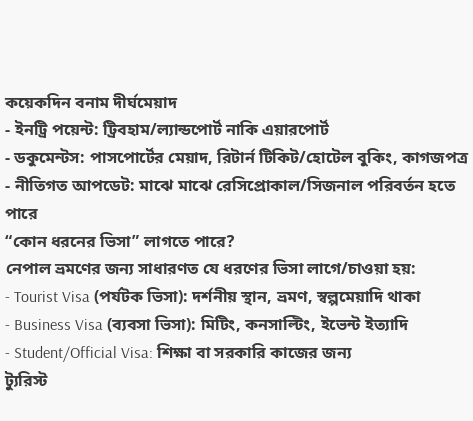কয়েকদিন বনাম দীর্ঘমেয়াদ
- ইনট্রি পয়েন্ট: ট্রিবহাম/ল্যান্ডপোর্ট নাকি এয়ারপোর্ট
- ডকুমেন্টস: পাসপোর্টের মেয়াদ, রিটার্ন টিকিট/হোটেল বুকিং, কাগজপত্র
- নীতিগত আপডেট: মাঝে মাঝে রেসিপ্রোকাল/সিজনাল পরিবর্তন হতে পারে
“কোন ধরনের ভিসা” লাগতে পারে?
নেপাল ভ্রমণের জন্য সাধারণত যে ধরণের ভিসা লাগে/চাওয়া হয়:
- Tourist Visa (পর্যটক ভিসা): দর্শনীয় স্থান, ভ্রমণ, স্বল্পমেয়াদি থাকা
- Business Visa (ব্যবসা ভিসা): মিটিং, কনসাল্টিং, ইভেন্ট ইত্যাদি
- Student/Official Visa: শিক্ষা বা সরকারি কাজের জন্য
ট্যুরিস্ট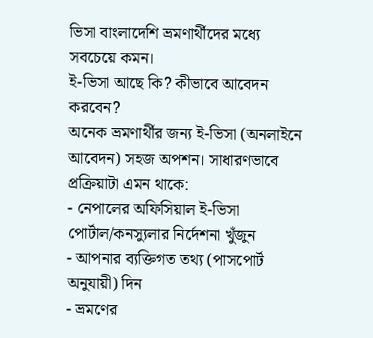ভিসা বাংলাদেশি ভ্রমণার্থীদের মধ্যে সবচেয়ে কমন।
ই-ভিসা আছে কি? কীভাবে আবেদন করবেন?
অনেক ভ্রমণার্থীর জন্য ই-ভিসা (অনলাইনে আবেদন) সহজ অপশন। সাধারণভাবে প্রক্রিয়াটা এমন থাকে:
- নেপালের অফিসিয়াল ই-ভিসা পোর্টাল/কনস্যুলার নির্দেশনা খুঁজুন
- আপনার ব্যক্তিগত তথ্য (পাসপোর্ট অনুযায়ী) দিন
- ভ্রমণের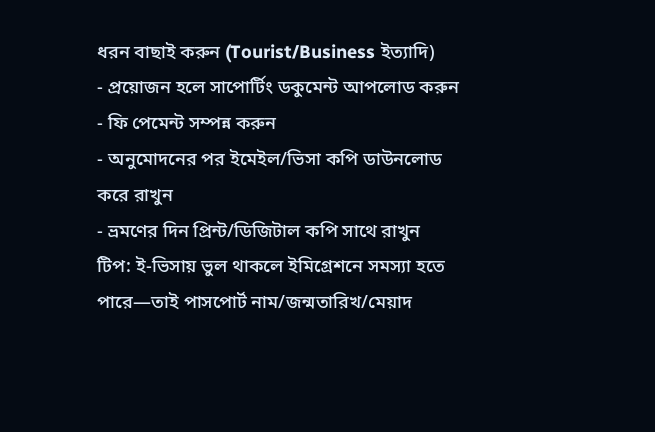ধরন বাছাই করুন (Tourist/Business ইত্যাদি)
- প্রয়োজন হলে সাপোর্টিং ডকুমেন্ট আপলোড করুন
- ফি পেমেন্ট সম্পন্ন করুন
- অনুমোদনের পর ইমেইল/ভিসা কপি ডাউনলোড করে রাখুন
- ভ্রমণের দিন প্রিন্ট/ডিজিটাল কপি সাথে রাখুন
টিপ: ই-ভিসায় ভুল থাকলে ইমিগ্রেশনে সমস্যা হতে পারে—তাই পাসপোর্ট নাম/জন্মতারিখ/মেয়াদ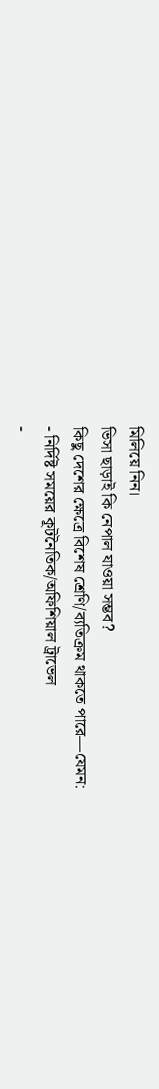মিলিয়ে নিন।
ভিসা ছাড়াই কি নেপাল যাওয়া সম্ভব?
কিছু দেশের ক্ষেত্রে বিশেষ শ্রেণি/ব্যতিক্রম থাকতে পারে—যেমন:
- নির্দিষ্ট সময়ের কূটনৈতিক/অফিশিয়াল ট্রাভেল
-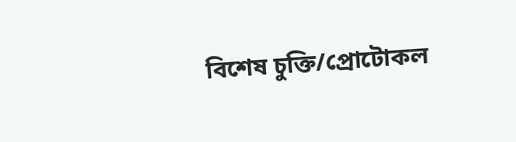বিশেষ চুক্তি/প্রোটোকল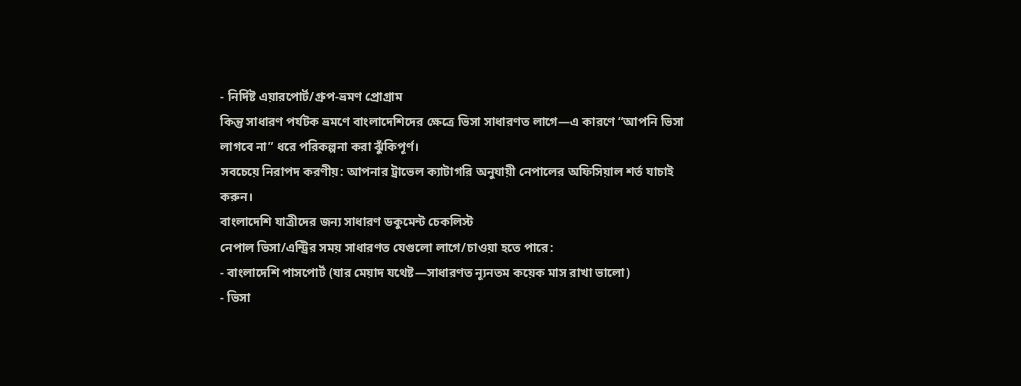- নির্দিষ্ট এয়ারপোর্ট/গ্রুপ-ভ্রমণ প্রোগ্রাম
কিন্তু সাধারণ পর্যটক ভ্রমণে বাংলাদেশিদের ক্ষেত্রে ভিসা সাধারণত লাগে—এ কারণে “আপনি ভিসা লাগবে না” ধরে পরিকল্পনা করা ঝুঁকিপূর্ণ।
সবচেয়ে নিরাপদ করণীয়: আপনার ট্রাভেল ক্যাটাগরি অনুযায়ী নেপালের অফিসিয়াল শর্ত যাচাই করুন।
বাংলাদেশি যাত্রীদের জন্য সাধারণ ডকুমেন্ট চেকলিস্ট
নেপাল ভিসা/এন্ট্রির সময় সাধারণত যেগুলো লাগে/চাওয়া হতে পারে:
- বাংলাদেশি পাসপোর্ট (যার মেয়াদ যথেষ্ট—সাধারণত ন্যূনতম কয়েক মাস রাখা ভালো)
- ভিসা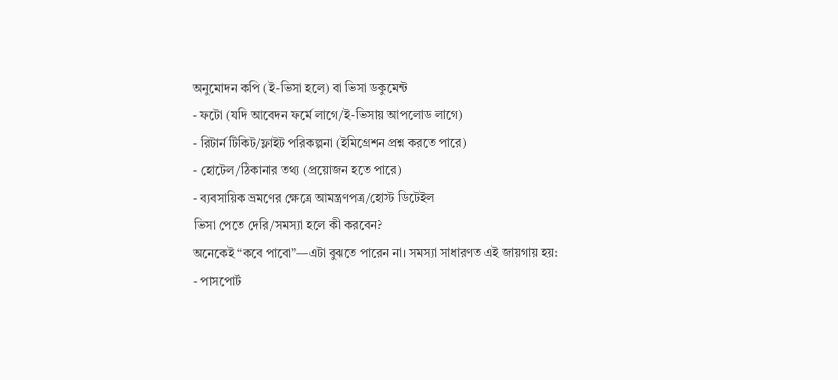অনুমোদন কপি (ই-ভিসা হলে) বা ভিসা ডকুমেন্ট
- ফটো (যদি আবেদন ফর্মে লাগে/ই-ভিসায় আপলোড লাগে)
- রিটার্ন টিকিট/ফ্লাইট পরিকল্পনা (ইমিগ্রেশন প্রশ্ন করতে পারে)
- হোটেল/ঠিকানার তথ্য (প্রয়োজন হতে পারে)
- ব্যবসায়িক ভ্রমণের ক্ষেত্রে আমন্ত্রণপত্র/হোস্ট ডিটেইল
ভিসা পেতে দেরি/সমস্যা হলে কী করবেন?
অনেকেই “কবে পাবো”—এটা বুঝতে পারেন না। সমস্যা সাধারণত এই জায়গায় হয়:
- পাসপোর্ট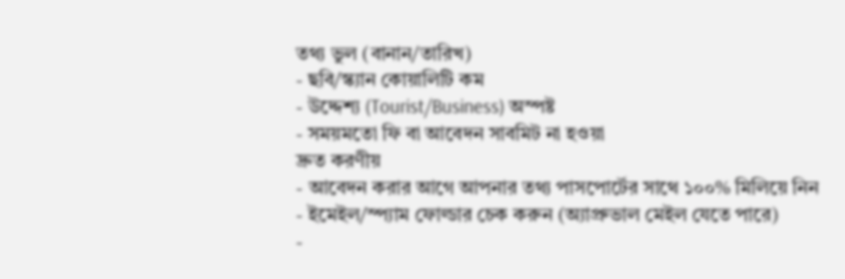তথ্য ভুল (বানান/তারিখ)
- ছবি/স্ক্যান কোয়ালিটি কম
- উদ্দেশ্য (Tourist/Business) অস্পষ্ট
- সময়মতো ফি বা আবেদন সাবমিট না হওয়া
দ্রুত করণীয়
- আবেদন করার আগে আপনার তথ্য পাসপোর্টের সাথে ১০০% মিলিয়ে নিন
- ইমেইল/স্প্যাম ফোল্ডার চেক করুন (অ্যাপ্রুভাল মেইল যেতে পারে)
-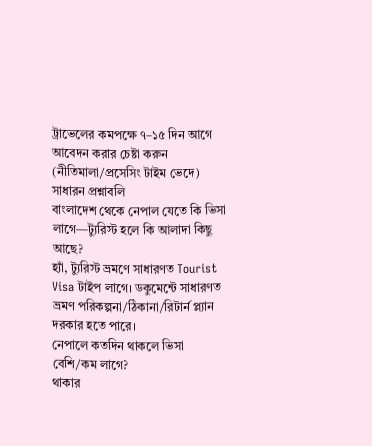ট্রাভেলের কমপক্ষে ৭–১৫ দিন আগে আবেদন করার চেষ্টা করুন (নীতিমালা/প্রসেসিং টাইম ভেদে)
সাধারন প্রশ্নাবলি
বাংলাদেশ থেকে নেপাল যেতে কি ভিসা লাগে—ট্যুরিস্ট হলে কি আলাদা কিছু আছে?
হ্যাঁ, ট্যুরিস্ট ভ্রমণে সাধারণত Tourist Visa টাইপ লাগে। ডকুমেন্টে সাধারণত ভ্রমণ পরিকল্পনা/ঠিকানা/রিটার্ন প্ল্যান দরকার হতে পারে।
নেপালে কতদিন থাকলে ভিসা বেশি/কম লাগে?
থাকার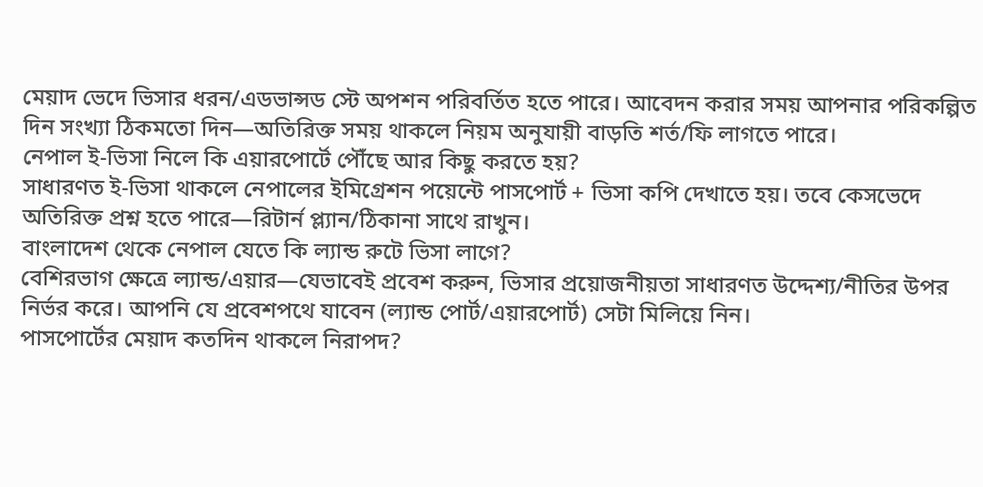মেয়াদ ভেদে ভিসার ধরন/এডভান্সড স্টে অপশন পরিবর্তিত হতে পারে। আবেদন করার সময় আপনার পরিকল্পিত দিন সংখ্যা ঠিকমতো দিন—অতিরিক্ত সময় থাকলে নিয়ম অনুযায়ী বাড়তি শর্ত/ফি লাগতে পারে।
নেপাল ই-ভিসা নিলে কি এয়ারপোর্টে পৌঁছে আর কিছু করতে হয়?
সাধারণত ই-ভিসা থাকলে নেপালের ইমিগ্রেশন পয়েন্টে পাসপোর্ট + ভিসা কপি দেখাতে হয়। তবে কেসভেদে অতিরিক্ত প্রশ্ন হতে পারে—রিটার্ন প্ল্যান/ঠিকানা সাথে রাখুন।
বাংলাদেশ থেকে নেপাল যেতে কি ল্যান্ড রুটে ভিসা লাগে?
বেশিরভাগ ক্ষেত্রে ল্যান্ড/এয়ার—যেভাবেই প্রবেশ করুন, ভিসার প্রয়োজনীয়তা সাধারণত উদ্দেশ্য/নীতির উপর নির্ভর করে। আপনি যে প্রবেশপথে যাবেন (ল্যান্ড পোর্ট/এয়ারপোর্ট) সেটা মিলিয়ে নিন।
পাসপোর্টের মেয়াদ কতদিন থাকলে নিরাপদ?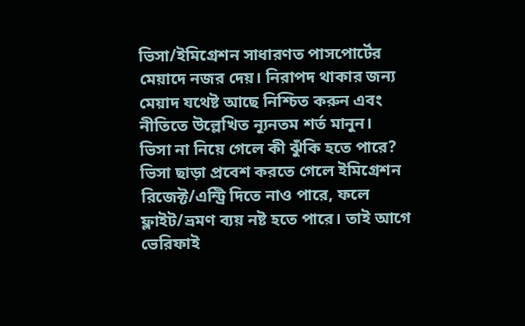ভিসা/ইমিগ্রেশন সাধারণত পাসপোর্টের মেয়াদে নজর দেয়। নিরাপদ থাকার জন্য মেয়াদ যথেষ্ট আছে নিশ্চিত করুন এবং নীতিতে উল্লেখিত ন্যূনতম শর্ত মানুন।
ভিসা না নিয়ে গেলে কী ঝুঁকি হতে পারে?
ভিসা ছাড়া প্রবেশ করতে গেলে ইমিগ্রেশন রিজেক্ট/এন্ট্রি দিতে নাও পারে, ফলে ফ্লাইট/ভ্রমণ ব্যয় নষ্ট হতে পারে। তাই আগে ভেরিফাই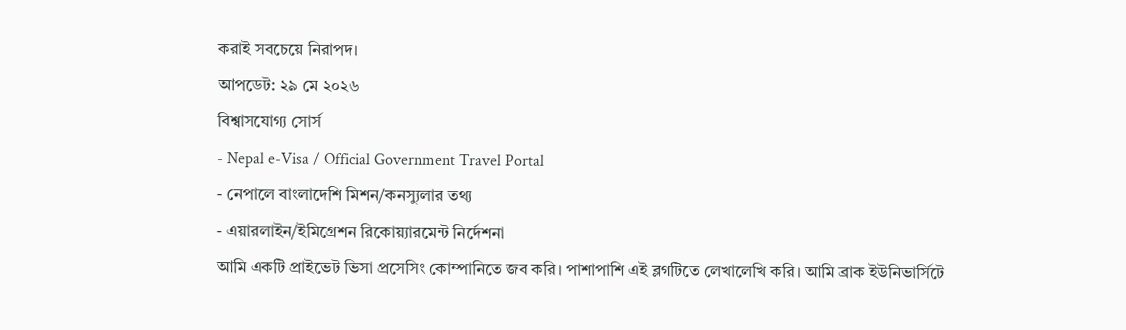করাই সবচেয়ে নিরাপদ।
আপডেট: ২৯ মে ২০২৬
বিশ্বাসযোগ্য সোর্স
- Nepal e-Visa / Official Government Travel Portal
- নেপালে বাংলাদেশি মিশন/কনস্যুলার তথ্য
- এয়ারলাইন/ইমিগ্রেশন রিকোয়্যারমেন্ট নির্দেশনা
আমি একটি প্রাইভেট ভিসা প্রসেসিং কোম্পানিতে জব করি। পাশাপাশি এই ব্লগটিতে লেখালেখি করি। আমি ব্রাক ইউনিভার্সিটে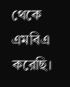থেকে এমবিএ করেছি।